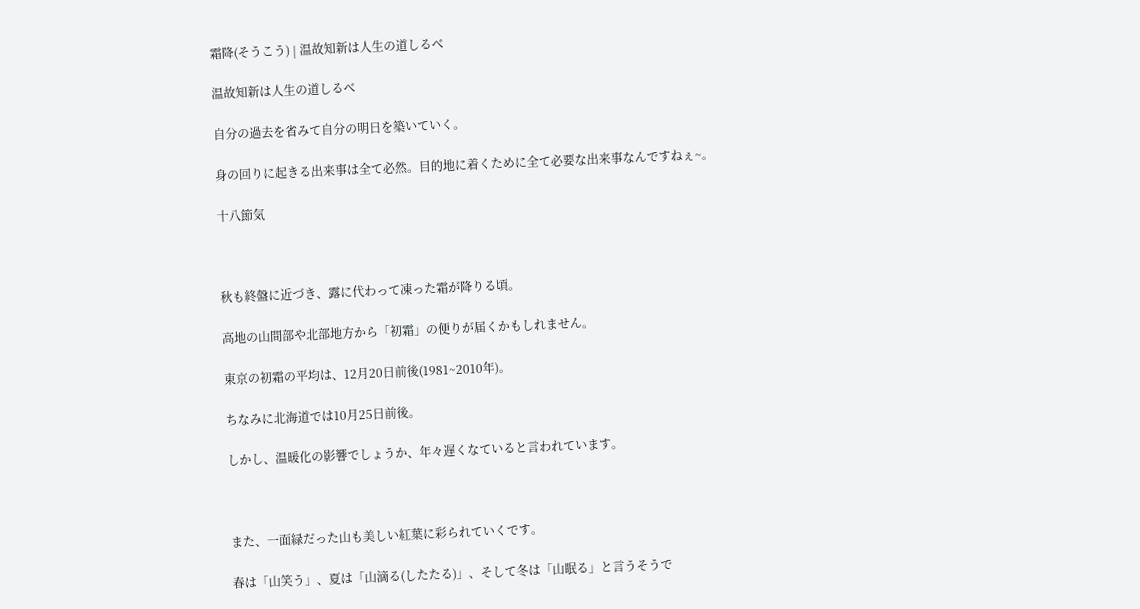霜降(そうこう) | 温故知新は人生の道しるべ

温故知新は人生の道しるべ

自分の過去を省みて自分の明日を築いていく。

身の回りに起きる出来事は全て必然。目的地に着くために全て必要な出来事なんですねぇ~。

十八節気



秋も終盤に近づき、露に代わって凍った霜が降りる頃。

高地の山間部や北部地方から「初霜」の便りが届くかもしれません。

東京の初霜の平均は、12月20日前後(1981~2010年)。

ちなみに北海道では10月25日前後。

しかし、温暖化の影響でしょうか、年々遅くなていると言われています。



また、一面緑だった山も美しい紅葉に彩られていくです。

春は「山笑う」、夏は「山滴る(したたる)」、そして冬は「山眠る」と言うそうで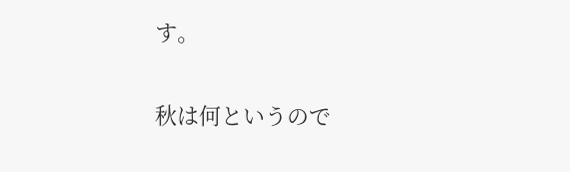す。

秋は何というので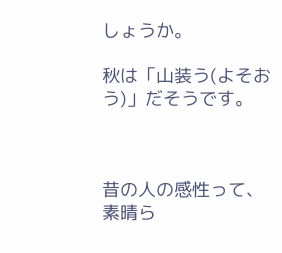しょうか。

秋は「山装う(よそおう)」だそうです。



昔の人の感性って、素晴ら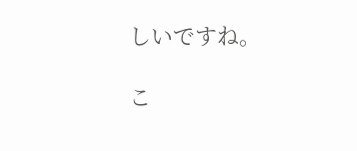しいですね。

こ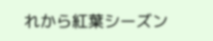れから紅葉シーズン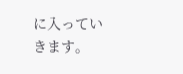に入っていきます。